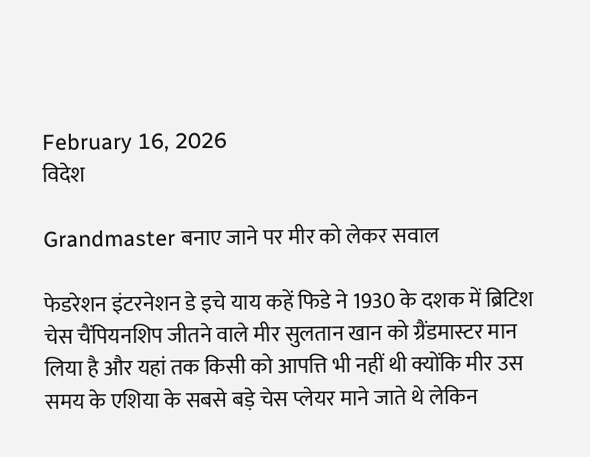February 16, 2026
विदेश

Grandmaster बनाए जाने पर मीर को लेकर सवाल

फेडरेशन इंटरनेशन डे इचे याय कहें फिडे ने 1930 के दशक में ब्रिटिश चेस चैंपियनशिप जीतने वाले मीर सुलतान खान को ग्रैंडमास्टर मान लिया है और यहां तक किसी को आपत्ति भी नहीं थी क्योंकि मीर उस समय के एशिया के सबसे बड़े चेस प्लेयर माने जाते थे लेकिन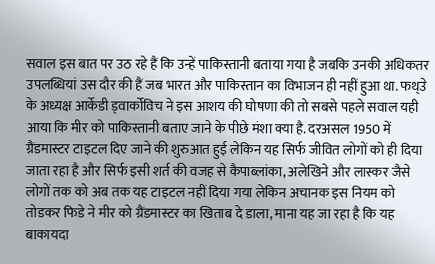सवाल इस बात पर उठ रहे हैं कि उन्हें पाकिस्तानी बताया गया है जबकि उनकी अधिकतर उपलब्धियां उस दौर की हैं जब भारत और पाकिस्तान का विभाजन ही नहीं हुआ था. फथ्उे के अध्यक्ष आर्केडी ड्वार्कोविच ने इस आशय की घोषणा की तो सबसे पहले सवाल यही आया कि मीर को पाकिस्तानी बताए जाने के पीछे मंशा क्या है. दरअसल 1950 में ग्रैंडमास्टर टाइटल दिए जाने की शुरुआत हुई लेकिन यह सिर्फ जीवित लोगों को ही दिया जाता रहा है और सिर्फ इसी शर्त की वजह से कैपाब्लांका, अलेखिने और लास्कर जैसे लोगों तक को अब तक यह टाइटल नहीं दिया गया लेकिन अचानक इस नियम को तोडकर फिडे ने मीर को ग्रैंडमास्टर का खिताब दे डाला, माना यह जा रहा है कि यह बाकायदा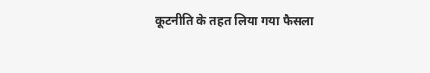कूटनीति के तहत लिया गया फैसला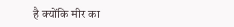है क्योंकि मीर का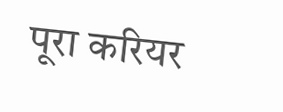पूरा करियर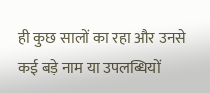ही कुछ सालों का रहा और उनसे कई बड़े नाम या उपलब्धियों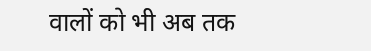वालों को भी अब तक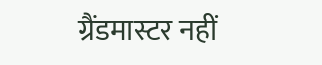ग्रैंडमास्टर नहीं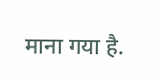माना गया है.